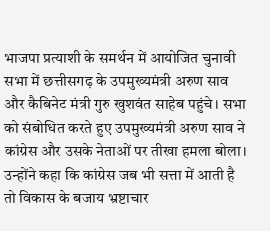भाजपा प्रत्याशी के समर्थन में आयोजित चुनावी सभा में छत्तीसगढ़ के उपमुख्यमंत्री अरुण साव और कैबिनेट मंत्री गुरु खुशवंत साहेब पहुंचे। सभा को संबोधित करते हुए उपमुख्यमंत्री अरुण साव ने कांग्रेस और उसके नेताओं पर तीखा हमला बोला। उन्होंने कहा कि कांग्रेस जब भी सत्ता में आती है तो विकास के बजाय भ्रष्टाचार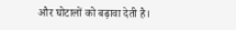और घोटालों को बढ़ावा देती है।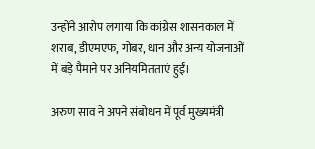उन्होंने आरोप लगाया कि कांग्रेस शासनकाल में शराब, डीएमएफ, गोबर, धान और अन्य योजनाओं में बड़े पैमाने पर अनियमितताएं हुईं।

अरुण साव ने अपने संबोधन में पूर्व मुख्यमंत्री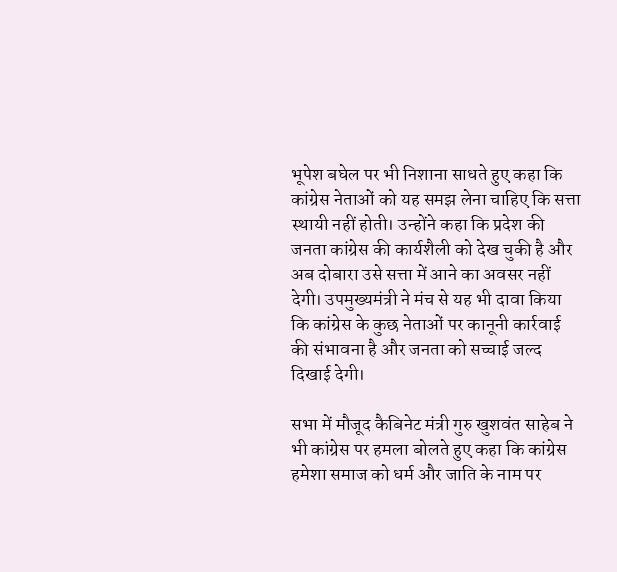भूपेश बघेल पर भी निशाना साधते हुए कहा कि कांग्रेस नेताओं को यह समझ लेना चाहिए कि सत्ता स्थायी नहीं होती। उन्होंने कहा कि प्रदेश की जनता कांग्रेस की कार्यशैली को देख चुकी है और अब दोबारा उसे सत्ता में आने का अवसर नहीं देगी। उपमुख्यमंत्री ने मंच से यह भी दावा किया कि कांग्रेस के कुछ नेताओं पर कानूनी कार्रवाई की संभावना है और जनता को सच्चाई जल्द दिखाई देगी।

सभा में मौजूद कैबिनेट मंत्री गुरु खुशवंत साहेब ने भी कांग्रेस पर हमला बोलते हुए कहा कि कांग्रेस हमेशा समाज को धर्म और जाति के नाम पर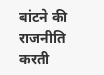बांटने की राजनीति करती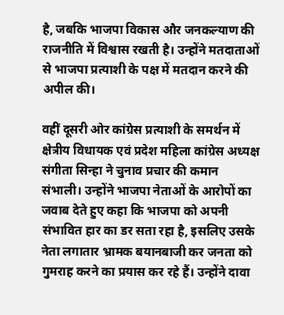है, जबकि भाजपा विकास और जनकल्याण की राजनीति में विश्वास रखती है। उन्होंने मतदाताओं से भाजपा प्रत्याशी के पक्ष में मतदान करने की अपील की।

वहीं दूसरी ओर कांग्रेस प्रत्याशी के समर्थन में क्षेत्रीय विधायक एवं प्रदेश महिला कांग्रेस अध्यक्ष संगीता सिन्हा ने चुनाव प्रचार की कमान संभाली। उन्होंने भाजपा नेताओं के आरोपों का जवाब देते हुए कहा कि भाजपा को अपनी संभावित हार का डर सता रहा है, इसलिए उसके नेता लगातार भ्रामक बयानबाजी कर जनता को गुमराह करने का प्रयास कर रहे हैं। उन्होंने दावा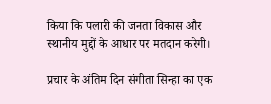किया कि पलारी की जनता विकास और स्थानीय मुद्दों के आधार पर मतदान करेगी।

प्रचार के अंतिम दिन संगीता सिन्हा का एक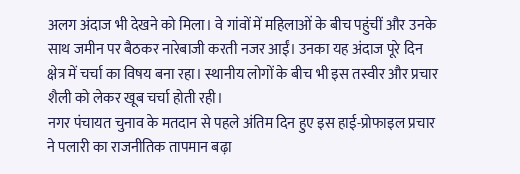अलग अंदाज भी देखने को मिला। वे गांवों में महिलाओं के बीच पहुंचीं और उनके साथ जमीन पर बैठकर नारेबाजी करती नजर आईं। उनका यह अंदाज पूरे दिन क्षेत्र में चर्चा का विषय बना रहा। स्थानीय लोगों के बीच भी इस तस्वीर और प्रचार शैली को लेकर खूब चर्चा होती रही।
नगर पंचायत चुनाव के मतदान से पहले अंतिम दिन हुए इस हाई-प्रोफाइल प्रचार ने पलारी का राजनीतिक तापमान बढ़ा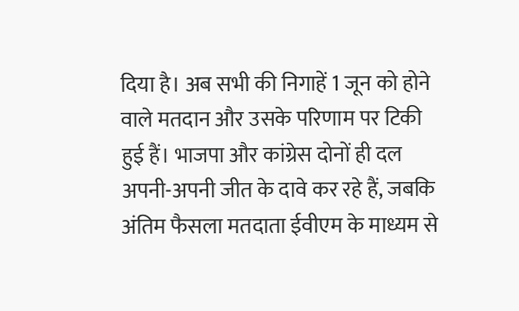दिया है। अब सभी की निगाहें 1 जून को होने वाले मतदान और उसके परिणाम पर टिकी हुई हैं। भाजपा और कांग्रेस दोनों ही दल अपनी-अपनी जीत के दावे कर रहे हैं, जबकि अंतिम फैसला मतदाता ईवीएम के माध्यम से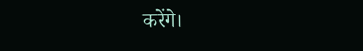करेंगे।